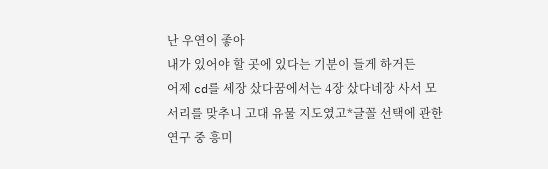난 우연이 좋아
내가 있어야 할 곳에 있다는 기분이 들게 하거든
어제 cd를 세장 샀다꿈에서는 4장 샀다네장 사서 모서리를 맞추니 고대 유물 지도였고*글꼴 선택에 관한 연구 중 흥미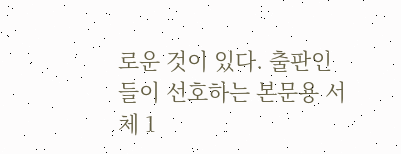로운 것이 있다. 출판인들이 선호하는 본문용 서체 1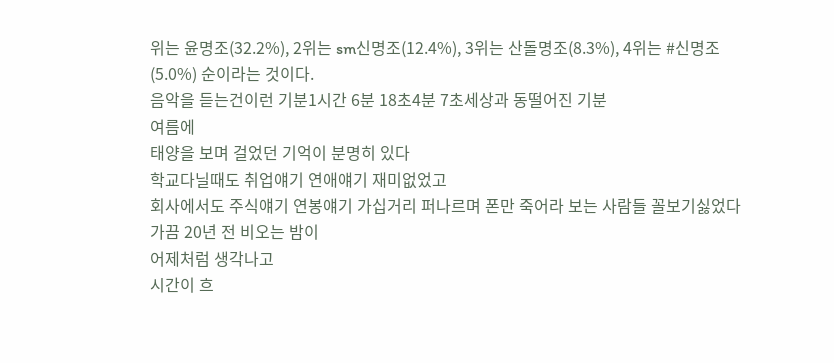위는 윤명조(32.2%), 2위는 sm신명조(12.4%), 3위는 산돌명조(8.3%), 4위는 #신명조(5.0%) 순이라는 것이다.
음악을 듣는건이런 기분1시간 6분 18초4분 7초세상과 동떨어진 기분
여름에
태양을 보며 걸었던 기억이 분명히 있다
학교다닐때도 취업얘기 연애얘기 재미없었고
회사에서도 주식얘기 연봉얘기 가십거리 퍼나르며 폰만 죽어라 보는 사람들 꼴보기싫었다
가끔 20년 전 비오는 밤이
어제처럼 생각나고
시간이 흐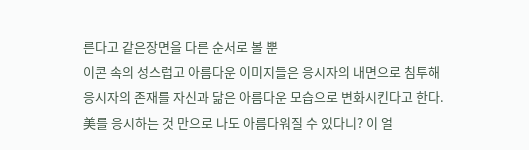른다고 같은장면을 다른 순서로 볼 뿐
이콘 속의 성스럽고 아름다운 이미지들은 응시자의 내면으로 침투해 응시자의 존재를 자신과 닮은 아름다운 모습으로 변화시킨다고 한다.
美를 응시하는 것 만으로 나도 아름다워질 수 있다니? 이 얼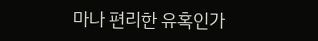마나 편리한 유혹인가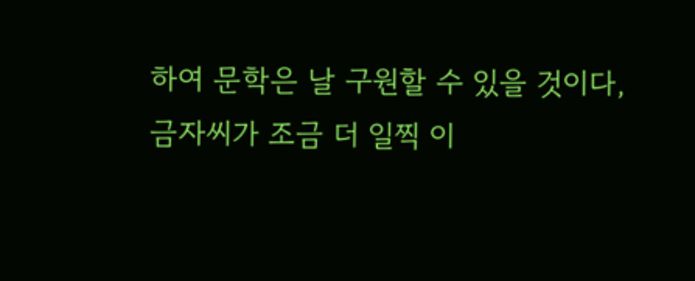하여 문학은 날 구원할 수 있을 것이다,
금자씨가 조금 더 일찍 이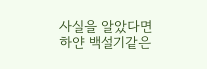사실을 알았다면 하얀 백설기같은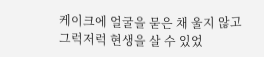케이크에 얼굴을 묻은 채 울지 않고
그럭저럭 현생을 살 수 있었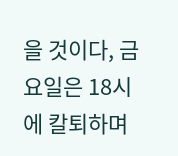을 것이다, 금요일은 18시에 칼퇴하며